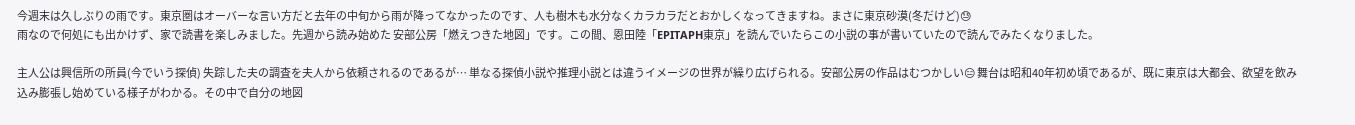今週末は久しぶりの雨です。東京圏はオーバーな言い方だと去年の中旬から雨が降ってなかったのです、人も樹木も水分なくカラカラだとおかしくなってきますね。まさに東京砂漠(冬だけど)😓
雨なので何処にも出かけず、家で読書を楽しみました。先週から読み始めた 安部公房「燃えつきた地図」です。この間、恩田陸「EPITAPH東京」を読んでいたらこの小説の事が書いていたので読んでみたくなりました。

主人公は興信所の所員(今でいう探偵) 失踪した夫の調査を夫人から依頼されるのであるが… 単なる探偵小説や推理小説とは違うイメージの世界が繰り広げられる。安部公房の作品はむつかしい😑 舞台は昭和40年初め頃であるが、既に東京は大都会、欲望を飲み込み膨張し始めている様子がわかる。その中で自分の地図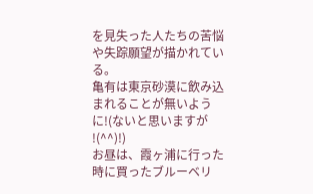を見失った人たちの苦悩や失踪願望が描かれている。
亀有は東京砂漠に飲み込まれることが無いように!(ないと思いますが !(^^)!)
お昼は、霞ヶ浦に行った時に買ったブルーベリ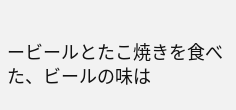ービールとたこ焼きを食べた、ビールの味は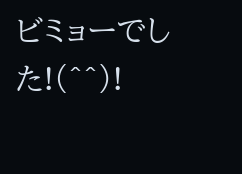ビミョーでした!(^^)!